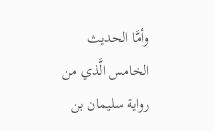وأمَّا الحديث الخامس الَّذي من رواية سليمان بن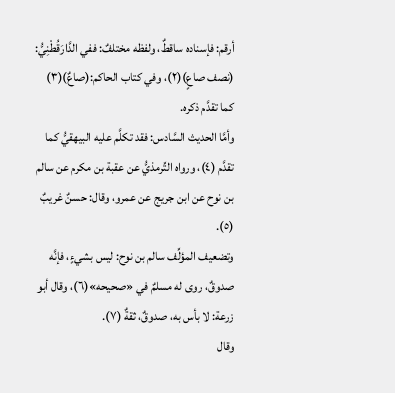أرقم: فإسناده ساقطٌ، ولفظه مختلفٌ: ففي الدَّارَقُطْنِيُّ: (نصف صاعٍ)(٢)، وفي كتاب الحاكم:(صاعٌ)(٣) كما تقدَّم ذكره.
وأمَّا الحديث السَّادس: فقد تكلَّم عليه البيهقيُّ كما تقدَّم (٤)، ورواه التِّرمذيُّ عن عقبة بن مكرم عن سالم بن نوح عن ابن جريج عن عمرو، وقال: حسنٌ غريبٌ (٥).
وتضعيف المؤلِّف سالم بن نوح: ليس بشيءٍ، فإنَّه صدوقٌ، روى له مسلمٌ في «صحيحه»(٦)، وقال أبو زرعة: لا بأس به، صدوقٌ، ثقةٌ (٧).
وقال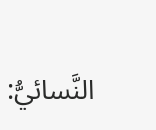النَّسائيُّ: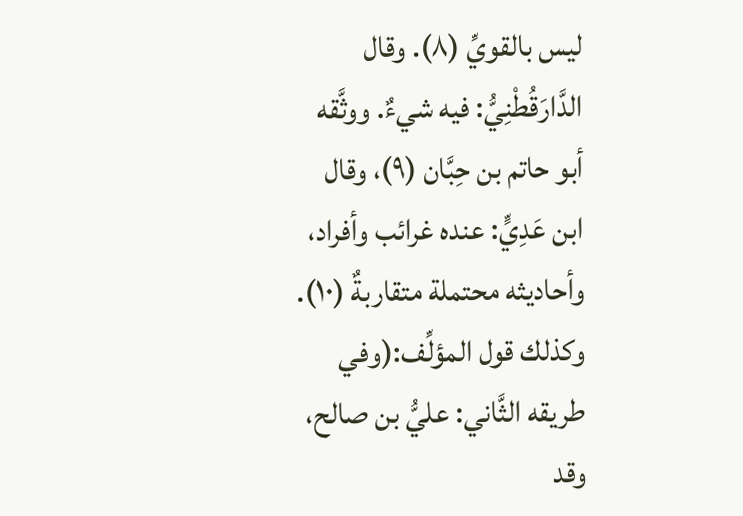ليس بالقويِّ (٨). وقال الدَّارَقُطْنِيُّ: فيه شيءٌ. ووثَّقه أبو حاتم بن حِبَّان (٩)، وقال ابن عَدِيٍّ: عنده غرائب وأفراد، وأحاديثه محتملة متقاربةٌ (١٠).
وكذلك قول المؤلِّف:(وفي طريقه الثَّاني: عليُّ بن صالح، وقد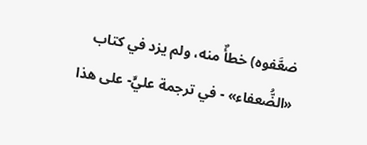ضعَّفوه) خطأٌ منه، ولم يزد في كتاب «الضُّعفاء» - في ترجمة عليٍّ- على هذا